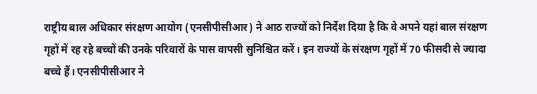राष्ट्रीय बाल अधिकार संरक्षण आयोग (एनसीपीसीआर) ने आठ राज्यों को निर्देश दिया है कि वे अपने यहां बाल संरक्षण गृहों में रह रहे बच्चों की उनके परिवारों के पास वापसी सुनिश्चित करें। इन राज्यों के संरक्षण गृहों में 70 फीसदी से ज्यादा बच्चे हैं। एनसीपीसीआर ने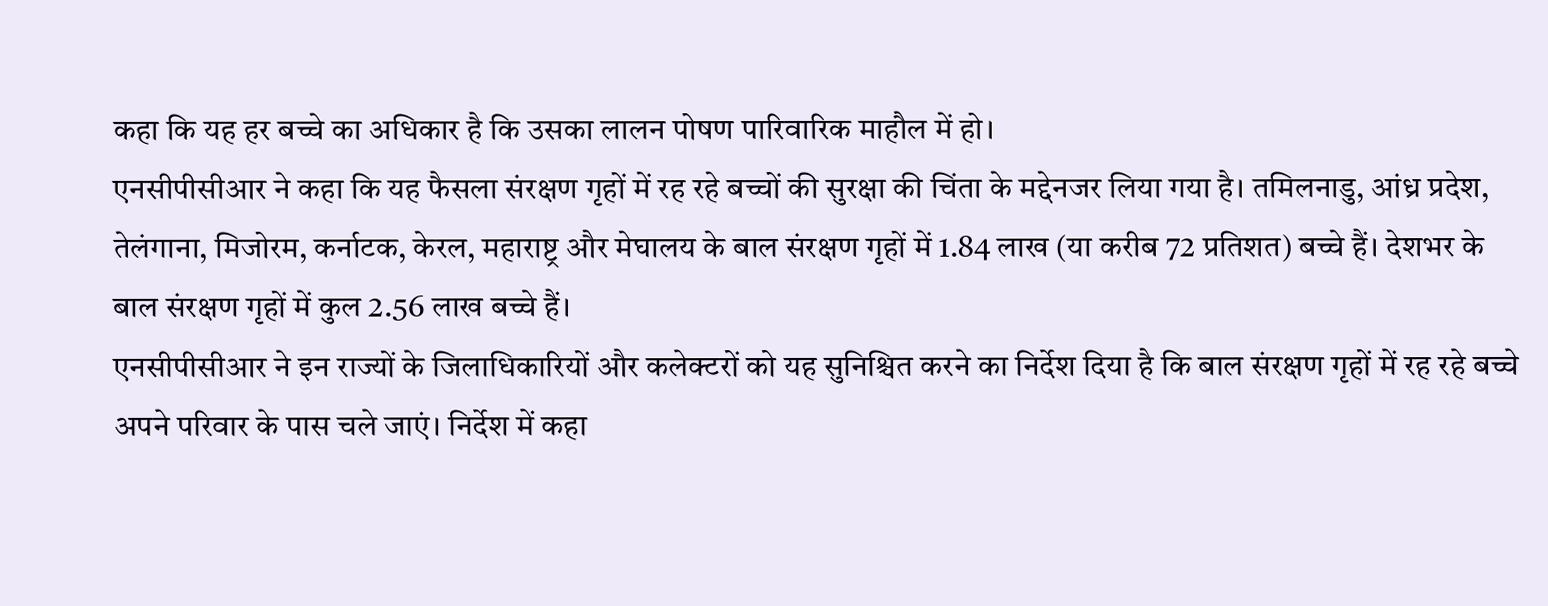कहा कि यह हर बच्चे का अधिकार है कि उसका लालन पोषण पारिवारिक माहौल में हो।
एनसीपीसीआर ने कहा कि यह फैसला संरक्षण गृहों में रह रहे बच्चों की सुरक्षा की चिंता के मद्देनजर लिया गया है। तमिलनाडु, आंध्र प्रदेश, तेलंगाना, मिजोरम, कर्नाटक, केरल, महाराष्ट्र और मेघालय के बाल संरक्षण गृहों में 1.84 लाख (या करीब 72 प्रतिशत) बच्चे हैं। देशभर के बाल संरक्षण गृहों में कुल 2.56 लाख बच्चे हैं।
एनसीपीसीआर ने इन राज्यों के जिलाधिकारियों और कलेक्टरों को यह सुनिश्चित करने का निर्देश दिया है कि बाल संरक्षण गृहों में रह रहे बच्चे अपने परिवार के पास चले जाएं। निर्देश में कहा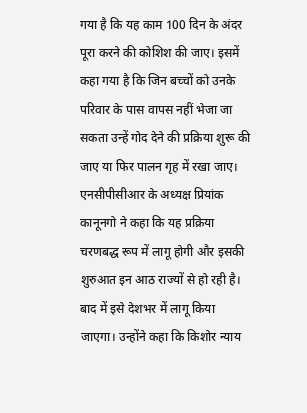गया है कि यह काम 100 दिन के अंदर पूरा करने की कोशिश की जाए। इसमें कहा गया है कि जिन बच्चों को उनके परिवार के पास वापस नहीं भेजा जा सकता उन्हें गोद देने की प्रक्रिया शुरू की जाए या फिर पालन गृह में रखा जाए।
एनसीपीसीआर के अध्यक्ष प्रियांक कानूनगो ने कहा कि यह प्रक्रिया चरणबद्ध रूप में लागू होगी और इसकी शुरुआत इन आठ राज्यों से हो रही है। बाद में इसे देशभर में लागू किया जाएगा। उन्होंने कहा कि किशोर न्याय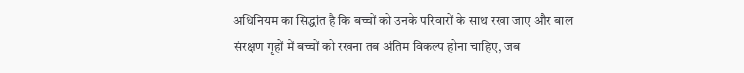अधिनियम का सिद्धांत है कि बच्चों को उनके परिवारों के साथ रखा जाए और बाल संरक्षण गृहों में बच्चों को रखना तब अंतिम विकल्प होना चाहिए, जब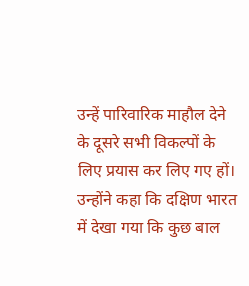उन्हें पारिवारिक माहौल देने के दूसरे सभी विकल्पों के लिए प्रयास कर लिए गए हों।
उन्होंने कहा कि दक्षिण भारत में देखा गया कि कुछ बाल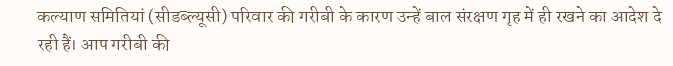कल्याण समितियां (सीडब्ल्यूसी) परिवार की गरीबी के कारण उन्हें बाल संरक्षण गृह में ही रखने का आदेश दे रही हैं। आप गरीबी की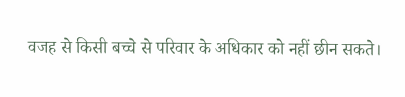वजह से किसी बच्चे से परिवार के अधिकार को नहीं छीन सकते।